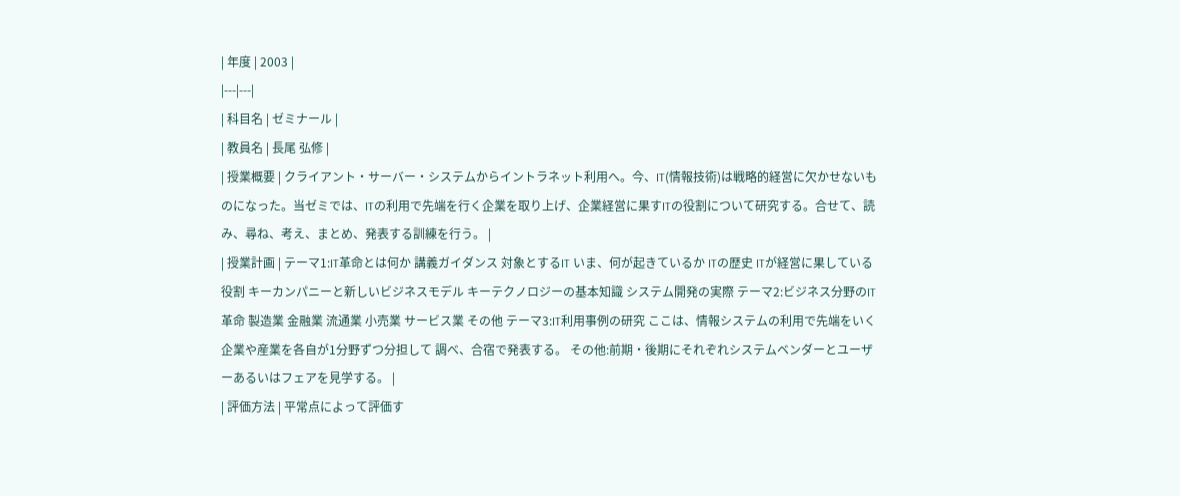| 年度 | 2003 |
|---|---|
| 科目名 | ゼミナール |
| 教員名 | 長尾 弘修 |
| 授業概要 | クライアント・サーバー・システムからイントラネット利用へ。今、IT(情報技術)は戦略的経営に欠かせないものになった。当ゼミでは、ITの利用で先端を行く企業を取り上げ、企業経営に果すITの役割について研究する。合せて、読み、尋ね、考え、まとめ、発表する訓練を行う。 |
| 授業計画 | テーマ1:IT革命とは何か 講義ガイダンス 対象とするIT いま、何が起きているか ITの歴史 ITが経営に果している役割 キーカンパニーと新しいビジネスモデル キーテクノロジーの基本知識 システム開発の実際 テーマ2:ビジネス分野のIT革命 製造業 金融業 流通業 小売業 サービス業 その他 テーマ3:IT利用事例の研究 ここは、情報システムの利用で先端をいく企業や産業を各自が1分野ずつ分担して 調べ、合宿で発表する。 その他:前期・後期にそれぞれシステムベンダーとユーザーあるいはフェアを見学する。 |
| 評価方法 | 平常点によって評価す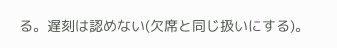る。遅刻は認めない(欠席と同じ扱いにする)。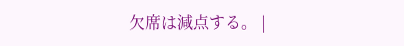欠席は減点する。 |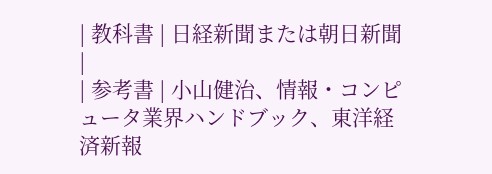| 教科書 | 日経新聞または朝日新聞 |
| 参考書 | 小山健治、情報・コンピュータ業界ハンドブック、東洋経済新報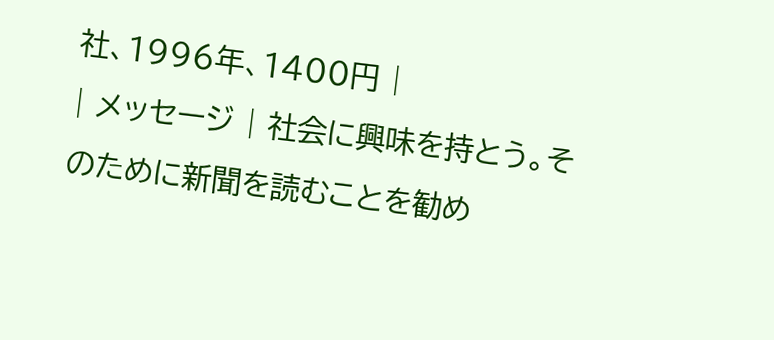社、1996年、1400円 |
| メッセージ | 社会に興味を持とう。そのために新聞を読むことを勧め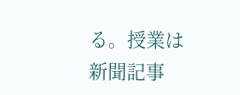る。授業は新聞記事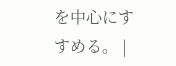を中心にすすめる。 |